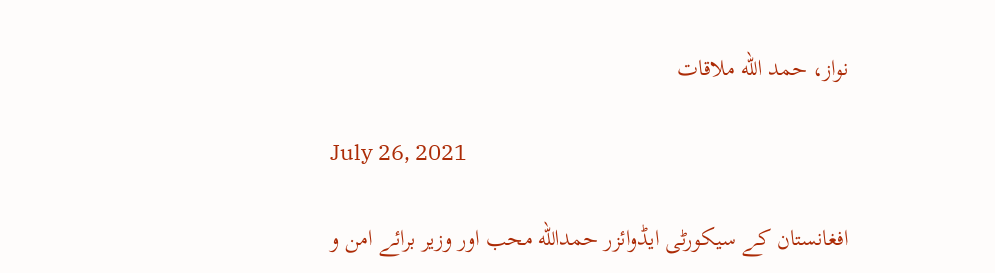نواز، حمد الله ملاقات

July 26, 2021

افغانستان کے سیکورٹی ایڈوائزر حمدالله محب اور وزیر برائے امن و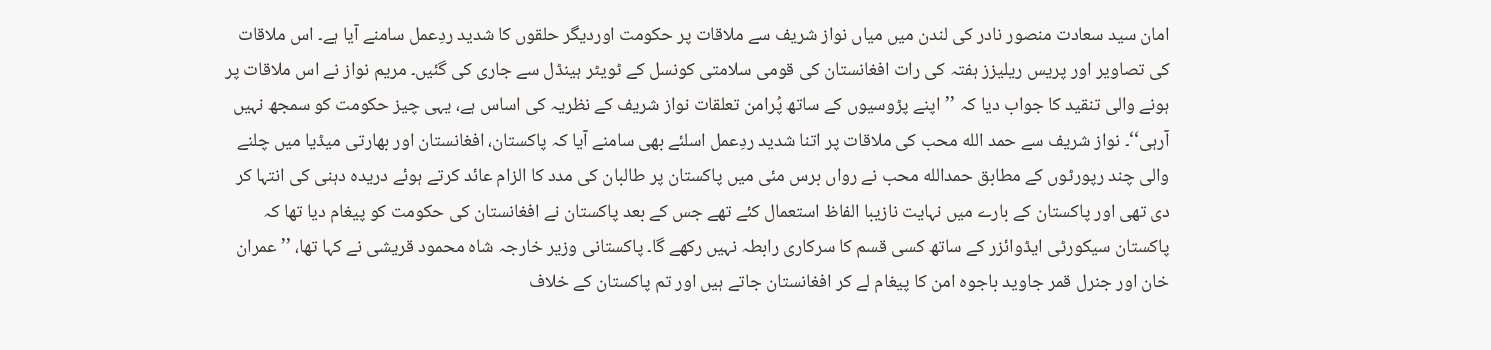امان سید سعادت منصور نادر کی لندن میں میاں نواز شریف سے ملاقات پر حکومت اوردیگر حلقوں کا شدید ردِعمل سامنے آیا ہے۔ اس ملاقات کی تصاویر اور پریس ریلیزز ہفتہ کی رات افغانستان کی قومی سلامتی کونسل کے ٹویٹر ہینڈل سے جاری کی گئیں۔ مریم نواز نے اس ملاقات پر ہونے والی تنقید کا جواب دیا کہ ’’اپنے پڑوسیوں کے ساتھ پُرامن تعلقات نواز شریف کے نظریہ کی اساس ہے، یہی چیز حکومت کو سمجھ نہیں آرہی‘‘۔ نواز شریف سے حمد الله محب کی ملاقات پر اتنا شدید ردِعمل اسلئے بھی سامنے آیا کہ پاکستان، افغانستان اور بھارتی میڈیا میں چلنے والی چند رپورٹوں کے مطابق حمدالله محب نے رواں برس مئی میں پاکستان پر طالبان کی مدد کا الزام عائد کرتے ہوئے دریدہ دہنی کی انتہا کر دی تھی اور پاکستان کے بارے میں نہایت نازیبا الفاظ استعمال کئے تھے جس کے بعد پاکستان نے افغانستان کی حکومت کو پیغام دیا تھا کہ پاکستان سیکورٹی ایڈوائزر کے ساتھ کسی قسم کا سرکاری رابطہ نہیں رکھے گا۔ پاکستانی وزیر خارجہ شاہ محمود قریشی نے کہا تھا، ’’عمران خان اور جنرل قمر جاوید باجوہ امن کا پیغام لے کر افغانستان جاتے ہیں اور تم پاکستان کے خلاف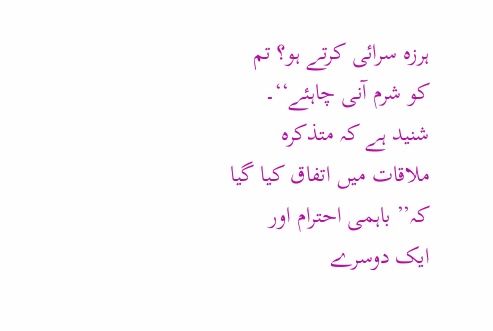ہرزہ سرائی کرتے ہو؟ تم کو شرم آنی چاہئے‘‘۔ شنید ہے کہ متذکرہ ملاقات میں اتفاق کیا گیا کہ’’ باہمی احترام اور ایک دوسرے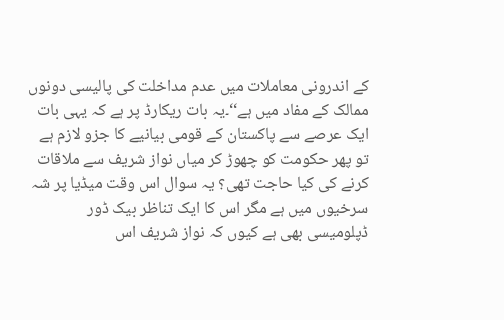کے اندرونی معاملات میں عدم مداخلت کی پالیسی دونوں ممالک کے مفاد میں ہے‘‘۔یہ بات ریکارڈ پر ہے کہ یہی بات ایک عرصے سے پاکستان کے قومی بیانیے کا جزو لازم ہے تو پھر حکومت کو چھوڑ کر میاں نواز شریف سے ملاقات کرنے کی کیا حاجت تھی؟ یہ سوال اس وقت میڈیا پر شہ سرخیوں میں ہے مگر اس کا ایک تناظر بیک ڈور ڈپلومیسی بھی ہے کیوں کہ نواز شریف اس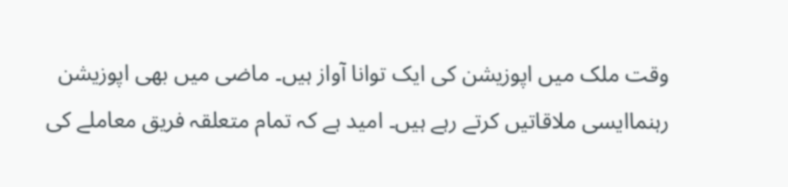وقت ملک میں اپوزیشن کی ایک توانا آواز ہیں۔ ماضی میں بھی اپوزیشن رہنماایسی ملاقاتیں کرتے رہے ہیں۔ امید ہے کہ تمام متعلقہ فریق معاملے کی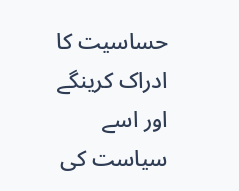حساسیت کا ادراک کرینگے اور اسے سیاست کی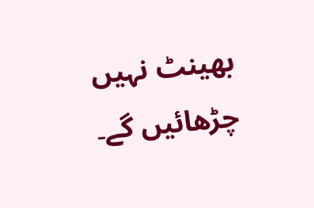بھینٹ نہیں چڑھائیں گے۔